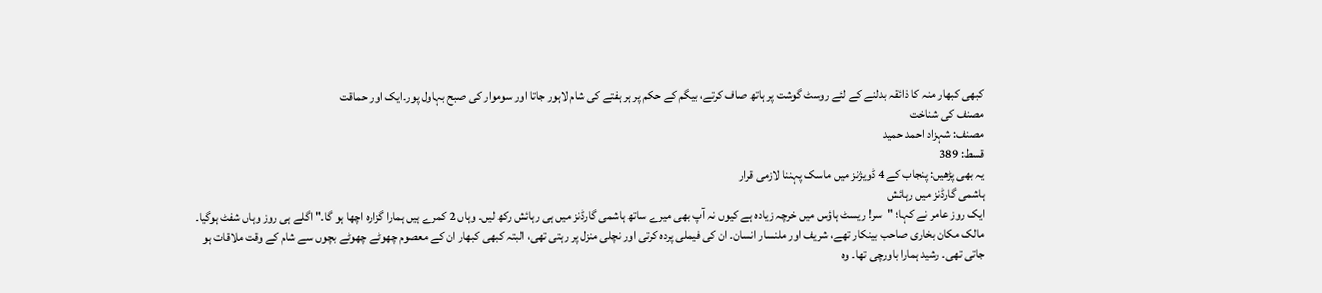کبھی کبھار منہ کا ذائقہ بدلنے کے لئے روسٹ گوشت پر ہاتھ صاف کرتے، بیگم کے حکم پر ہر ہفتے کی شام لاہور جاتا اور سوموار کی صبح بہاول پور۔ایک اور حماقت
مصنف کی شناخت
مصنف: شہزاد احمد حمید
قسط: 389
یہ بھی پڑھیں: پنجاب کے 4 ڈویژنز میں ماسک پہننا لازمی قرار
ہاشمی گارڈنز میں رہائش
ایک روز عامر نے کہا؛ "سر! ریسٹ ہاؤس میں خرچہ زیادہ ہے کیوں نہ آپ بھی میرے ساتھ ہاشمی گارڈنز میں ہی رہائش رکھ لیں۔ وہاں 2 کمرے ہیں ہمارا گزارہ اچھا ہو گا۔" اگلے ہی روز وہاں شفٹ ہوگیا۔ مالک مکان بخاری صاحب بینکار تھے، شریف اور ملنسار انسان۔ ان کی فیملی پردہ کرتی اور نچلی منزل پر رہتی تھی، البتہ کبھی کبھار ان کے معصوم چھوٹے چھوٹے بچوں سے شام کے وقت ملاقات ہو جاتی تھی۔ رشید ہمارا باورچی تھا۔ وہ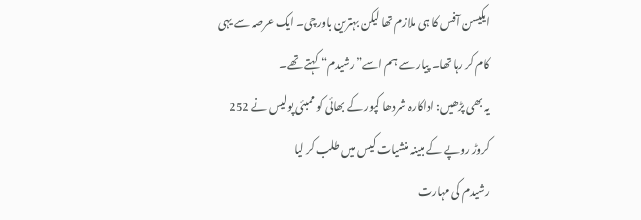ایکیسن آفس کا ہی ملازم تھا لیکن بہترین باورچی۔ ایک عرصہ سے یہی کام کر رہا تھا۔ پیار سے ہم اسے”رشیدم“ کہتے تھے۔
یہ بھی پڑھیں: اداکارہ شردھا کپور کے بھائی کو ممبئی پولیس نے 252 کروڑ روپے کے مبینہ منشیات کیس میں طلب کر لیا
رشیدم کی مہارت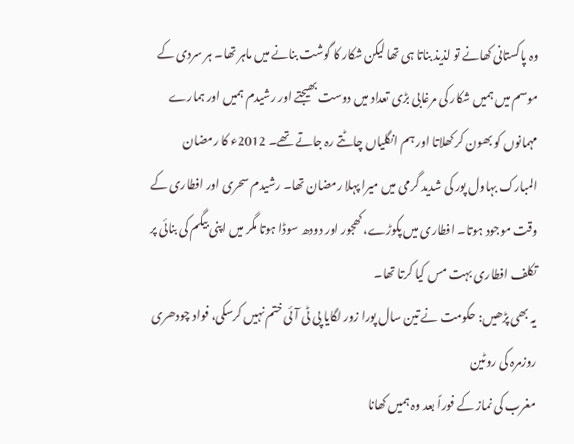وہ پاکستانی کھانے تو لذیذ بناتا ہی تھا لیکن شکار کا گوشت بنانے میں ماہر تھا۔ ہر سردی کے موسم میں ہمیں شکار کی مرغابی بڑی تعداد میں دوست بھیجتے اور رشیدم ہمیں اور ہمارے مہمانوں کو بھون کر کھلاتا اور ہم انگلیاں چاٹتے رہ جاتے تھے۔ 2012ء کا رمضان المبارک بہاول پور کی شدید گرمی میں میرا پہلا رمضان تھا۔ رشیدم سحری اور افطاری کے وقت موجود ہوتا۔ افطاری میں پکوڑے، کھجور اور دودھ سوڈا ہوتا مگر میں اپنی بیگم کی بنائی پر تکلف افطاری بہت مس کیا کرتا تھا۔
یہ بھی پڑھیں: حکومت نے تین سال پورا زور لگایا پی ٹی آئی ختم نہیں کرسکی، فواد چودھری
روزمرہ کی روٹین
مغرب کی نماز کے فوراً بعد وہ ہمیں کھانا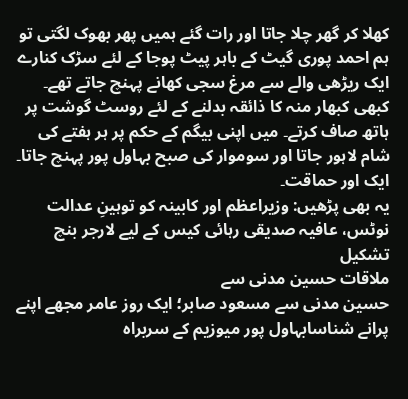کھلا کر گھر چلا جاتا اور رات گئے ہمیں پھر بھوک لگتی تو ہم احمد پوری گیٹ کے باہر پیٹ پوجا کے لئے سڑک کنارے ایک ریڑھی والے سے مرغ سجی کھانے پہنچ جاتے تھے۔ کبھی کبھار منہ کا ذائقہ بدلنے کے لئے روسٹ گوشت پر ہاتھ صاف کرتے۔ میں اپنی بیگم کے حکم پر ہر ہفتے کی شام لاہور جاتا اور سوموار کی صبح بہاول پور پہنچ جاتا۔ ایک اور حماقت۔
یہ بھی پڑھیں: وزیراعظم اور کابینہ کو توہینِ عدالت نوٹس، عافیہ صدیقی رہائی کیس کے لیے لارجر بنچ تشکیل
ملاقات حسین مدنی سے
حسین مدنی سے مسعود صابر؛ ایک روز عامر مجھے اپنے پرانے شناسابہاول پور میوزیم کے سربراہ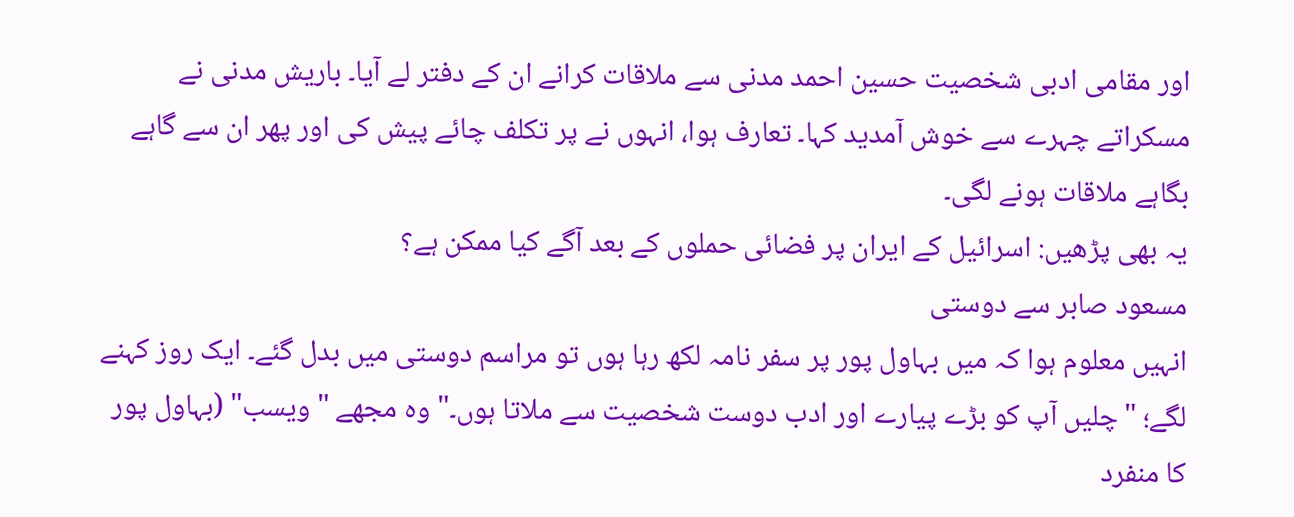اور مقامی ادبی شخصیت حسین احمد مدنی سے ملاقات کرانے ان کے دفتر لے آیا۔ باریش مدنی نے مسکراتے چہرے سے خوش آمدید کہا۔ تعارف ہوا، انہوں نے پر تکلف چائے پیش کی اور پھر ان سے گاہے بگاہے ملاقات ہونے لگی۔
یہ بھی پڑھیں: اسرائیل کے ایران پر فضائی حملوں کے بعد آگے کیا ممکن ہے؟
مسعود صابر سے دوستی
انہیں معلوم ہوا کہ میں بہاول پور پر سفر نامہ لکھ رہا ہوں تو مراسم دوستی میں بدل گئے۔ ایک روز کہنے لگے؛ "چلیں آپ کو بڑے پیارے اور ادب دوست شخصیت سے ملاتا ہوں۔" وہ مجھے "ویسب" (بہاول پور کا منفرد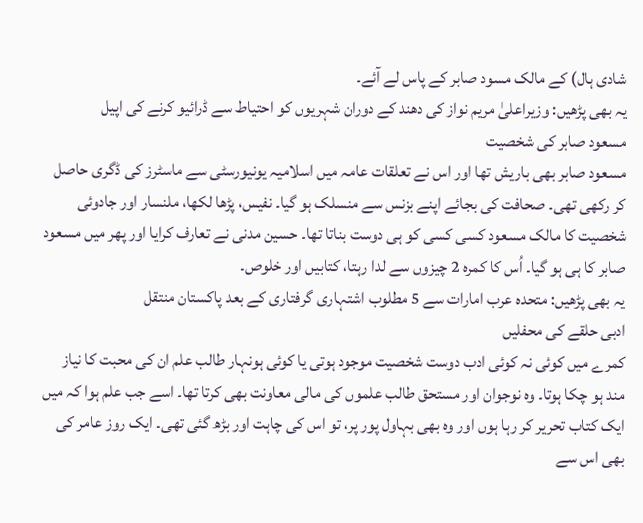شادی ہال) کے مالک مسود صابر کے پاس لے آئے۔
یہ بھی پڑھیں: وزیراعلیٰ مریم نواز کی دھند کے دوران شہریوں کو احتیاط سے ڈرائیو کرنے کی اپیل
مسعود صابر کی شخصیت
مسعود صابر بھی باریش تھا اور اس نے تعلقات عامہ میں اسلامیہ یونیورسٹی سے ماسٹرز کی ڈگری حاصل کر رکھی تھی۔ صحافت کی بجائے اپنے بزنس سے منسلک ہو گیا۔ نفیس، پڑھا لکھا، ملنسار اور جادوئی شخصیت کا مالک مسعود کسی کسی کو ہی دوست بناتا تھا۔ حسین مدنی نے تعارف کرایا اور پھر میں مسعود صابر کا ہی ہو گیا۔ اُس کا کمرہ 2 چیزوں سے لدا رہتا، کتابیں اور خلوص۔
یہ بھی پڑھیں: متحدہ عرب امارات سے 5 مطلوب اشتہاری گرفتاری کے بعد پاکستان منتقل
ادبی حلقے کی محفلیں
کمرے میں کوئی نہ کوئی ادب دوست شخصیت موجود ہوتی یا کوئی ہونہار طالب علم ان کی محبت کا نیاز مند ہو چکا ہوتا۔ وہ نوجوان اور مستحق طالب علموں کی مالی معاونت بھی کرتا تھا۔ اسے جب علم ہوا کہ میں ایک کتاب تحریر کر رہا ہوں اور وہ بھی بہاول پور پر، تو اس کی چاہت اور بڑھ گئی تھی۔ ایک روز عامر کی بھی اس سے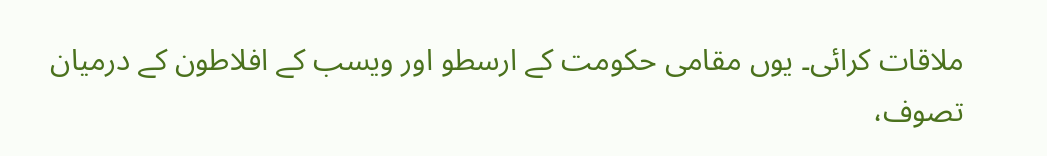ملاقات کرائی۔ یوں مقامی حکومت کے ارسطو اور ویسب کے افلاطون کے درمیان تصوف،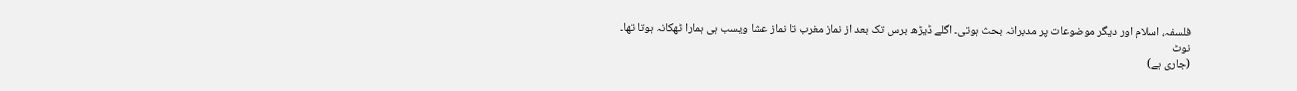فلسفہ، اسلام اور دیگر موضوعات پر مدبرانہ بحث ہوتی۔ اگلے ڈیڑھ برس تک بعد از نماز مغرب تا نماز عشا ویسب ہی ہمارا ٹھکانہ ہوتا تھا۔
نوٹ
(جاری ہے)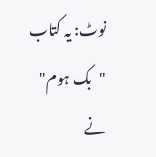نوٹ: یہ کتاب "بک ہوم" نے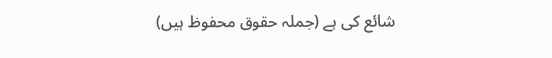شائع کی ہے (جملہ حقوق محفوظ ہیں)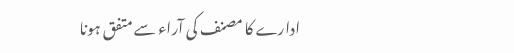ادارے کا مصنف کی آراء سے متفق ہونا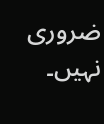ضروری نہیں۔